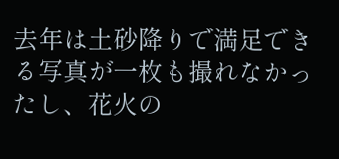去年は土砂降りで満足できる写真が一枚も撮れなかったし、花火の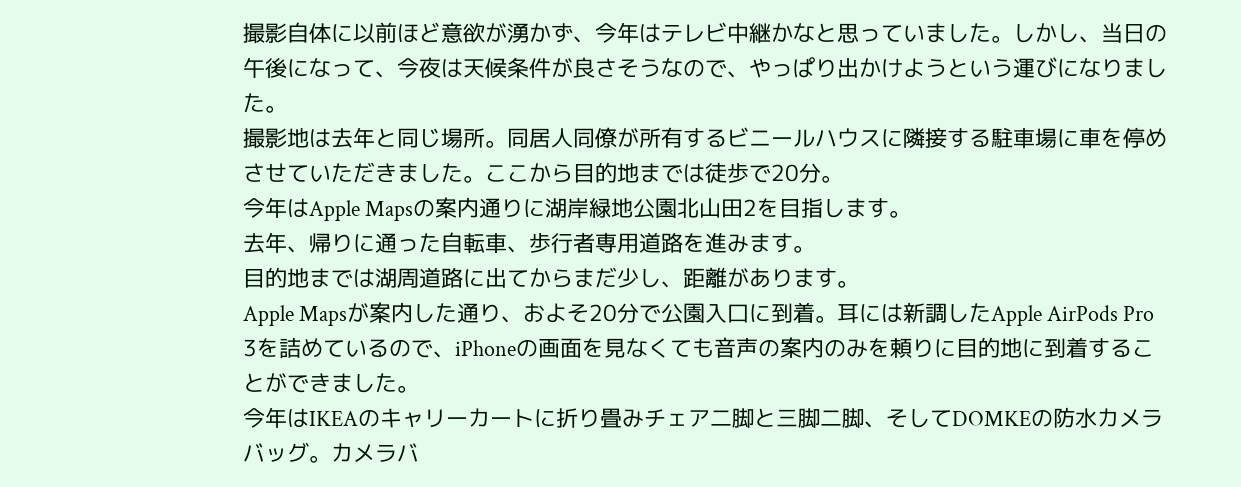撮影自体に以前ほど意欲が湧かず、今年はテレビ中継かなと思っていました。しかし、当日の午後になって、今夜は天候条件が良さそうなので、やっぱり出かけようという運びになりました。
撮影地は去年と同じ場所。同居人同僚が所有するビニールハウスに隣接する駐車場に車を停めさせていただきました。ここから目的地までは徒歩で20分。
今年はApple Mapsの案内通りに湖岸緑地公園北山田2を目指します。
去年、帰りに通った自転車、歩行者専用道路を進みます。
目的地までは湖周道路に出てからまだ少し、距離があります。
Apple Mapsが案内した通り、およそ20分で公園入口に到着。耳には新調したApple AirPods Pro 3を詰めているので、iPhoneの画面を見なくても音声の案内のみを頼りに目的地に到着することができました。
今年はIKEAのキャリーカートに折り畳みチェア二脚と三脚二脚、そしてDOMKEの防水カメラバッグ。カメラバ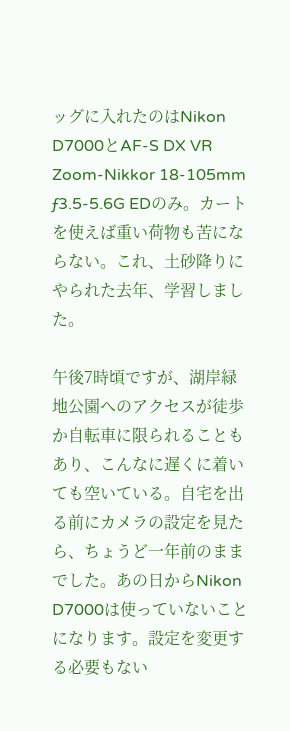ッグに入れたのはNikon D7000とAF-S DX VR Zoom-Nikkor 18-105mm ƒ3.5-5.6G EDのみ。カートを使えば重い荷物も苦にならない。これ、土砂降りにやられた去年、学習しました。

午後7時頃ですが、湖岸緑地公園へのアクセスが徒歩か自転車に限られることもあり、こんなに遅くに着いても空いている。自宅を出る前にカメラの設定を見たら、ちょうど一年前のままでした。あの日からNikon D7000は使っていないことになります。設定を変更する必要もない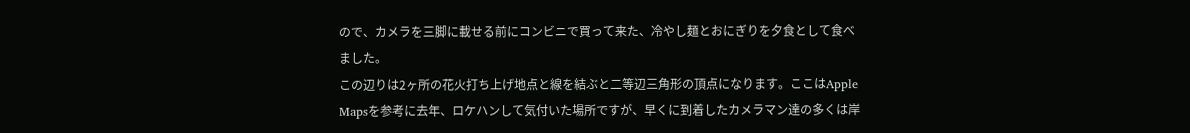ので、カメラを三脚に載せる前にコンビニで買って来た、冷やし麺とおにぎりを夕食として食べました。
この辺りは2ヶ所の花火打ち上げ地点と線を結ぶと二等辺三角形の頂点になります。ここはApple Mapsを参考に去年、ロケハンして気付いた場所ですが、早くに到着したカメラマン達の多くは岸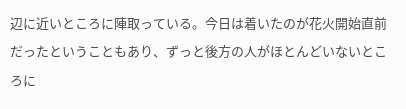辺に近いところに陣取っている。今日は着いたのが花火開始直前だったということもあり、ずっと後方の人がほとんどいないところに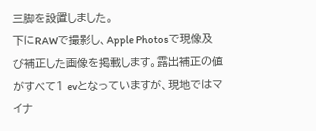三脚を設置しました。
下にRAWで撮影し、Apple Photosで現像及び補正した画像を掲載します。露出補正の値がすべて1 evとなっていますが、現地ではマイナ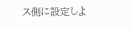ス側に設定しよ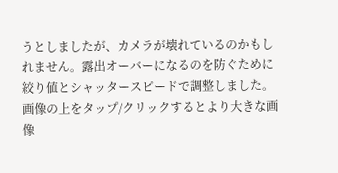うとしましたが、カメラが壊れているのかもしれません。露出オーバーになるのを防ぐために絞り値とシャッタースピードで調整しました。
画像の上をタップ/クリックするとより大きな画像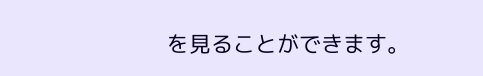を見ることができます。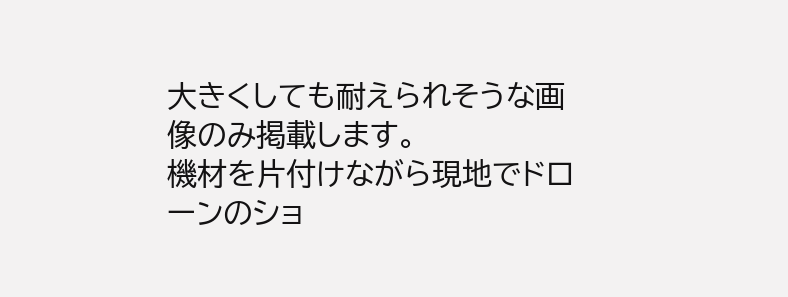大きくしても耐えられそうな画像のみ掲載します。
機材を片付けながら現地でドローンのショ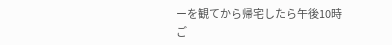ーを観てから帰宅したら午後10時ご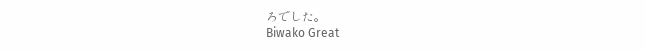ろでした。
Biwako Great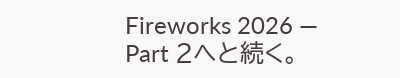Fireworks 2026 — Part 2へと続く。